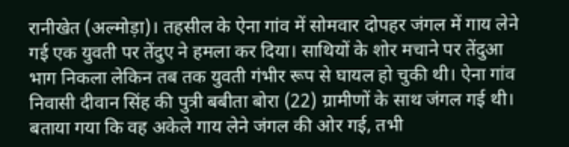रानीखेत (अल्मोड़ा)। तहसील के ऐना गांव में सोमवार दोपहर जंगल में गाय लेने गई एक युवती पर तेंदुए ने हमला कर दिया। साथियों के शोर मचाने पर तेंदुआ भाग निकला लेकिन तब तक युवती गंभीर रूप से घायल हो चुकी थी। ऐना गांव निवासी दीवान सिंह की पुत्री बबीता बोरा (22) ग्रामीणों के साथ जंगल गई थी। बताया गया कि वह अकेले गाय लेने जंगल की ओर गई, तभी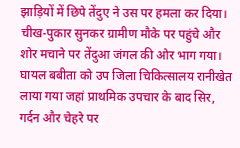झाड़ियों में छिपे तेंदुए ने उस पर हमला कर दिया। चीख-पुकार सुनकर ग्रामीण मौके पर पहुंचे और शोर मचाने पर तेंदुआ जंगल की ओर भाग गया। घायल बबीता को उप जिला चिकित्सालय रानीखेत लाया गया जहां प्राथमिक उपचार के बाद सिर, गर्दन और चेहरे पर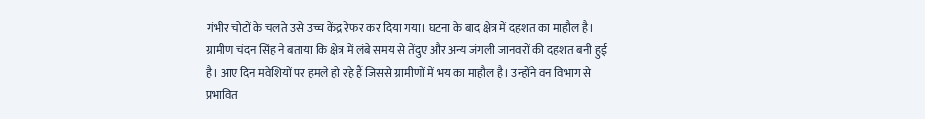गंभीर चोटों के चलते उसे उच्च केंद्र रेफर कर दिया गया। घटना के बाद क्षेत्र में दहशत का माहौल है। ग्रामीण चंदन सिंह ने बताया कि क्षेत्र में लंबे समय से तेंदुए और अन्य जंगली जानवरों की दहशत बनी हुई है। आए दिन मवेशियों पर हमले हो रहे हैं जिससे ग्रामीणों में भय का माहौल है। उन्होंने वन विभाग से प्रभावित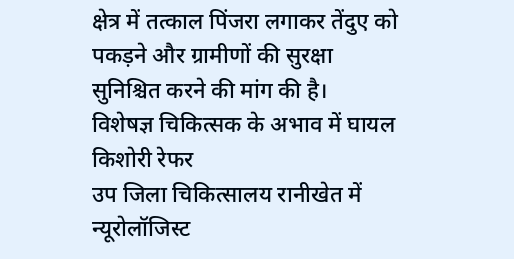क्षेत्र में तत्काल पिंजरा लगाकर तेंदुए को पकड़ने और ग्रामीणों की सुरक्षा सुनिश्चित करने की मांग की है।
विशेषज्ञ चिकित्सक के अभाव में घायल किशोरी रेफर
उप जिला चिकित्सालय रानीखेत में न्यूरोलॉजिस्ट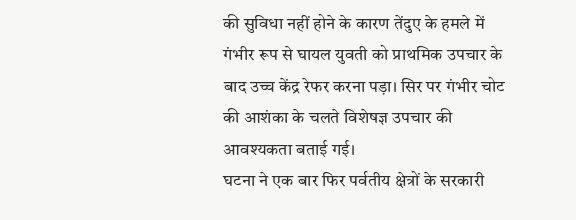की सुविधा नहीं होने के कारण तेंदुए के हमले में गंभीर रूप से घायल युवती को प्राथमिक उपचार के बाद उच्च केंद्र रेफर करना पड़ा। सिर पर गंभीर चोट की आशंका के चलते विशेषज्ञ उपचार की आवश्यकता बताई गई।
घटना ने एक बार फिर पर्वतीय क्षेत्रों के सरकारी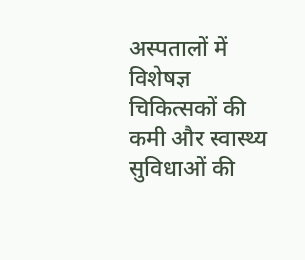अस्पतालों में विशेषज्ञ चिकित्सकों की कमी और स्वास्थ्य सुविधाओं की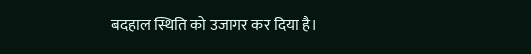बदहाल स्थिति को उजागर कर दिया है।